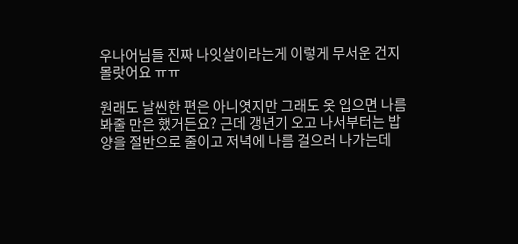우나어님들 진짜 나잇살이라는게 이렇게 무서운 건지 몰랏어요 ㅠㅠ

원래도 날씬한 편은 아니엿지만 그래도 옷 입으면 나름 봐줄 만은 했거든요? 근데 갱년기 오고 나서부터는 밥양을 절반으로 줄이고 저녁에 나름 걸으러 나가는데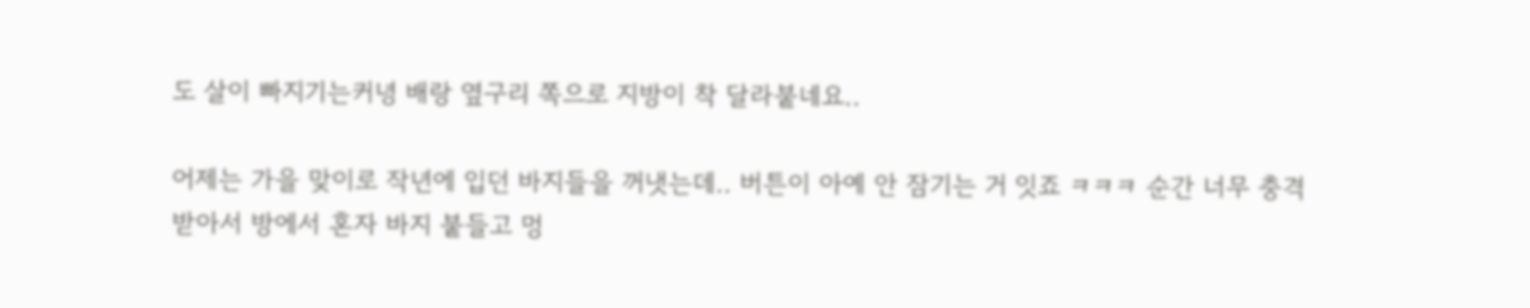도 살이 빠지기는커녕 배랑 옆구리 쪽으로 지방이 착 달라붙네요..

어제는 가을 맞이로 작년에 입던 바지들을 꺼냇는데.. 버튼이 아예 안 잠기는 거 잇죠 ㅋㅋㅋ 순간 너무 충격받아서 방에서 혼자 바지 붙들고 멍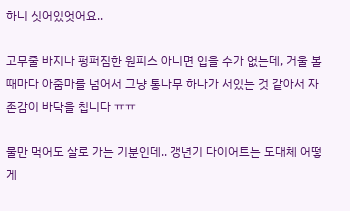하니 싯어있엇어요..

고무줄 바지나 펑퍼짐한 원피스 아니면 입을 수가 없는데, 거울 볼 때마다 아줌마를 넘어서 그냥 통나무 하나가 서있는 것 같아서 자존감이 바닥을 칩니다 ㅠㅠ

물만 먹어도 살로 가는 기분인데.. 갱년기 다이어트는 도대체 어떻게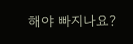해야 빠지나요?